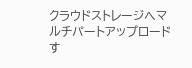クラウドストレージへマルチパートアップロードす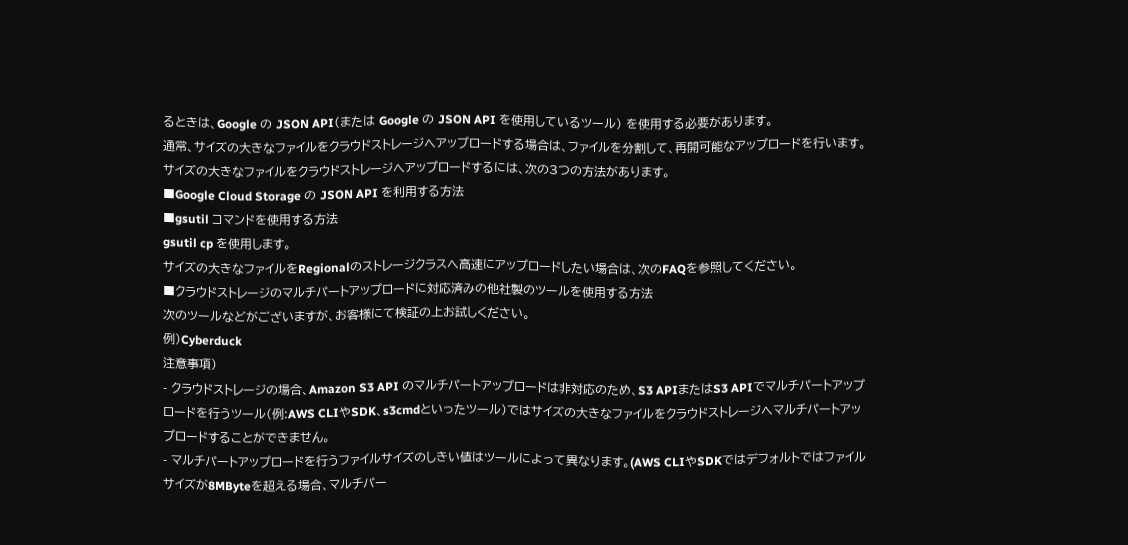るときは、Google の JSON API(または Google の JSON API を使用しているツール) を使用する必要があります。
通常、サイズの大きなファイルをクラウドストレージへアップロードする場合は、ファイルを分割して、再開可能なアップロードを行います。
サイズの大きなファイルをクラウドストレージへアップロードするには、次の3つの方法があります。
■Google Cloud Storage の JSON API を利用する方法
■gsutil コマンドを使用する方法
gsutil cp を使用します。
サイズの大きなファイルをRegionalのストレージクラスへ高速にアップロードしたい場合は、次のFAQを参照してください。
■クラウドストレージのマルチパートアップロードに対応済みの他社製のツールを使用する方法
次のツールなどがございますが、お客様にて検証の上お試しください。
例)Cyberduck
注意事項)
- クラウドストレージの場合、Amazon S3 API のマルチパートアップロードは非対応のため、S3 APIまたはS3 APIでマルチパートアップロードを行うツール(例:AWS CLIやSDK、s3cmdといったツール)ではサイズの大きなファイルをクラウドストレージへマルチパートアップロードすることができません。
- マルチパートアップロードを行うファイルサイズのしきい値はツールによって異なります。(AWS CLIやSDKではデフォルトではファイルサイズが8MByteを超える場合、マルチパー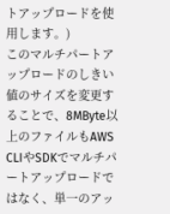トアップロードを使用します。)
このマルチパートアップロードのしきい値のサイズを変更することで、8MByte以上のファイルもAWS CLIやSDKでマルチパートアップロードではなく、単一のアッ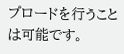プロードを行うことは可能です。